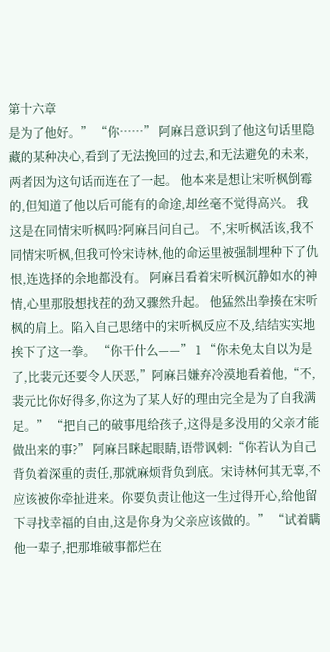第十六章
是为了他好。” “你……” 阿麻吕意识到了他这句话里隐藏的某种决心,看到了无法挽回的过去,和无法避免的未来,两者因为这句话而连在了一起。 他本来是想让宋听枫倒霉的,但知道了他以后可能有的命途,却丝毫不觉得高兴。 我这是在同情宋听枫吗?阿麻吕问自己。 不,宋听枫活该,我不同情宋听枫,但我可怜宋诗林,他的命运里被强制埋种下了仇恨,连选择的余地都没有。 阿麻吕看着宋听枫沉静如水的神情,心里那股想找茬的劲又骤然升起。 他猛然出拳揍在宋听枫的肩上。陷入自己思绪中的宋听枫反应不及,结结实实地挨下了这一拳。 “你干什么——” 1 “你未免太自以为是了,比裴元还要令人厌恶,”阿麻吕嫌弃冷漠地看着他,“不,裴元比你好得多,你这为了某人好的理由完全是为了自我满足。” “把自己的破事甩给孩子,这得是多没用的父亲才能做出来的事?” 阿麻吕眯起眼睛,语带讽刺:“你若认为自己背负着深重的责任,那就麻烦背负到底。宋诗林何其无辜,不应该被你牵扯进来。你要负责让他这一生过得开心,给他留下寻找幸福的自由,这是你身为父亲应该做的。” “试着瞒他一辈子,把那堆破事都烂在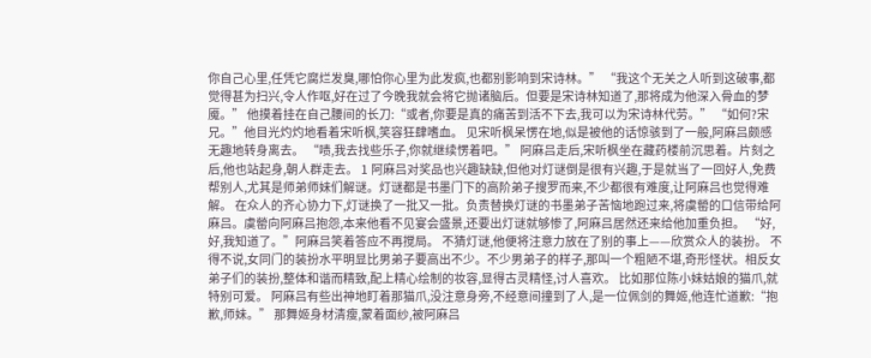你自己心里,任凭它腐烂发臭,哪怕你心里为此发疯,也都别影响到宋诗林。” “我这个无关之人听到这破事,都觉得甚为扫兴,令人作呕,好在过了今晚我就会将它抛诸脑后。但要是宋诗林知道了,那将成为他深入骨血的梦魇。” 他摸着挂在自己腰间的长刀:“或者,你要是真的痛苦到活不下去,我可以为宋诗林代劳。” “如何?宋兄。”他目光灼灼地看着宋听枫,笑容狂肆嗜血。 见宋听枫呆愣在地,似是被他的话惊骇到了一般,阿麻吕颇感无趣地转身离去。 “啧,我去找些乐子,你就继续愣着吧。” 阿麻吕走后,宋听枫坐在藏药楼前沉思着。片刻之后,他也站起身,朝人群走去。 1 阿麻吕对奖品也兴趣缺缺,但他对灯谜倒是很有兴趣,于是就当了一回好人,免费帮别人,尤其是师弟师妹们解谜。灯谜都是书墨门下的高阶弟子搜罗而来,不少都很有难度,让阿麻吕也觉得难解。 在众人的齐心协力下,灯谜换了一批又一批。负责替换灯谜的书墨弟子苦恼地跑过来,将虞罃的口信带给阿麻吕。虞罃向阿麻吕抱怨,本来他看不见宴会盛景,还要出灯谜就够惨了,阿麻吕居然还来给他加重负担。 “好,好,我知道了。”阿麻吕笑着答应不再搅局。 不猜灯谜,他便将注意力放在了别的事上——欣赏众人的装扮。 不得不说,女同门的装扮水平明显比男弟子要高出不少。不少男弟子的样子,那叫一个粗陋不堪,奇形怪状。相反女弟子们的装扮,整体和谐而精致,配上精心绘制的妆容,显得古灵精怪,讨人喜欢。 比如那位陈小妹姑娘的猫爪,就特别可爱。 阿麻吕有些出神地盯着那猫爪,没注意身旁,不经意间撞到了人,是一位佩剑的舞姬,他连忙道歉:“抱歉,师妹。” 那舞姬身材清瘦,蒙着面纱,被阿麻吕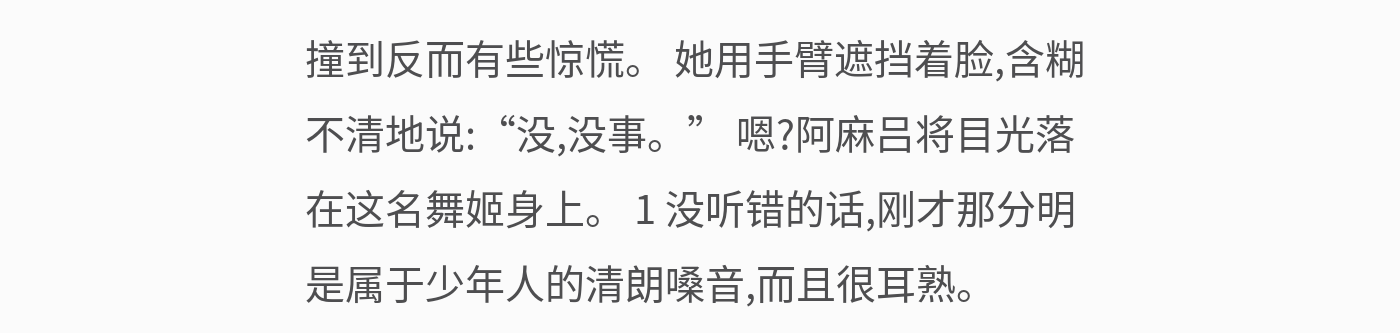撞到反而有些惊慌。 她用手臂遮挡着脸,含糊不清地说:“没,没事。” 嗯?阿麻吕将目光落在这名舞姬身上。 1 没听错的话,刚才那分明是属于少年人的清朗嗓音,而且很耳熟。